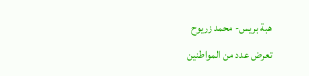هبة بريس- محمد زريوح
تعرض عدد من المواطنين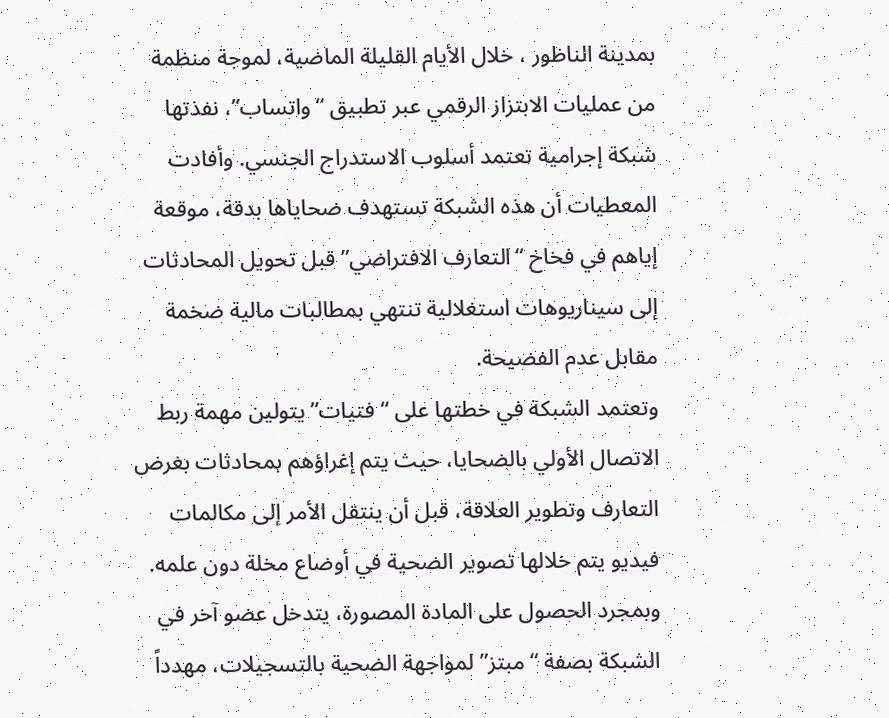بمدينة الناظور ، خلال الأيام القليلة الماضية، لموجة منظمة من عمليات الابتزاز الرقمي عبر تطبيق “واتساب”، نفذتها شبكة إجرامية تعتمد أسلوب الاستدراج الجنسي. وأفادت المعطيات أن هذه الشبكة تستهدف ضحاياها بدقة، موقعة إياهم في فخاخ “التعارف الافتراضي” قبل تحويل المحادثات إلى سيناريوهات استغلالية تنتهي بمطالبات مالية ضخمة مقابل عدم الفضيحة.
وتعتمد الشبكة في خطتها على “فتيات” يتولين مهمة ربط الاتصال الأولي بالضحايا، حيث يتم إغراؤهم بمحادثات بغرض التعارف وتطوير العلاقة، قبل أن ينتقل الأمر إلى مكالمات فيديو يتم خلالها تصوير الضحية في أوضاع مخلة دون علمه. وبمجرد الحصول على المادة المصورة، يتدخل عضو آخر في الشبكة بصفة “مبتز” لمواجهة الضحية بالتسجيلات، مهدداً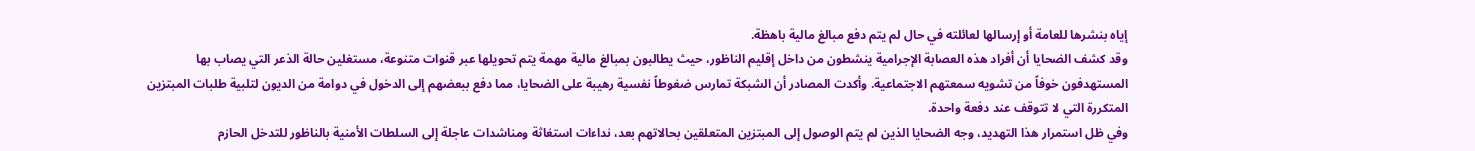إياه بنشرها للعامة أو إرسالها لعائلته في حال لم يتم دفع مبالغ مالية باهظة.
وقد كشف الضحايا أن أفراد هذه العصابة الإجرامية ينشطون من داخل إقليم الناظور، حيث يطالبون بمبالغ مالية مهمة يتم تحويلها عبر قنوات متنوعة، مستغلين حالة الذعر التي يصاب بها المستهدفون خوفاً من تشويه سمعتهم الاجتماعية. وأكدت المصادر أن الشبكة تمارس ضغوطاً نفسية رهيبة على الضحايا، مما دفع ببعضهم إلى الدخول في دوامة من الديون لتلبية طلبات المبتزين المتكررة التي لا تتوقف عند دفعة واحدة.
وفي ظل استمرار هذا التهديد، وجه الضحايا الذين لم يتم الوصول إلى المبتزين المتعلقين بحالاتهم بعد، نداءات استغاثة ومناشدات عاجلة إلى السلطات الأمنية بالناظور للتدخل الحازم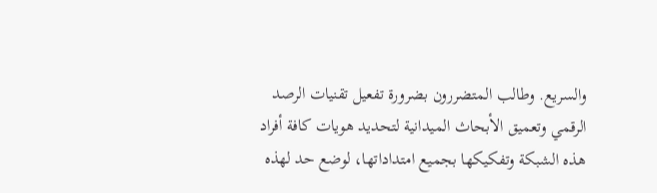والسريع. وطالب المتضررون بضرورة تفعيل تقنيات الرصد الرقمي وتعميق الأبحاث الميدانية لتحديد هويات كافة أفراد هذه الشبكة وتفكيكها بجميع امتداداتها، لوضع حد لهذه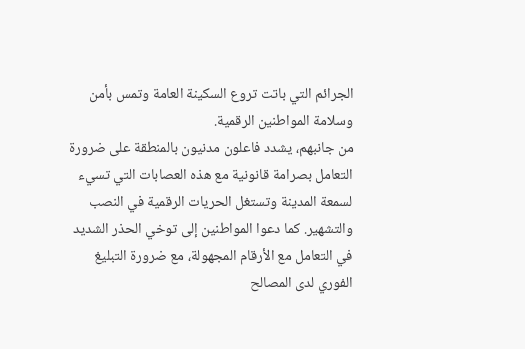الجرائم التي باتت تروع السكينة العامة وتمس بأمن وسلامة المواطنين الرقمية.
من جانبهم، يشدد فاعلون مدنيون بالمنطقة على ضرورة التعامل بصرامة قانونية مع هذه العصابات التي تسيء لسمعة المدينة وتستغل الحريات الرقمية في النصب والتشهير. كما دعوا المواطنين إلى توخي الحذر الشديد في التعامل مع الأرقام المجهولة، مع ضرورة التبليغ الفوري لدى المصالح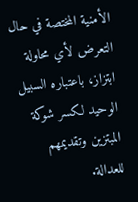الأمنية المختصة في حال التعرض لأي محاولة ابتزاز، باعتباره السبيل الوحيد لكسر شوكة المبتزين وتقديمهم للعدالة.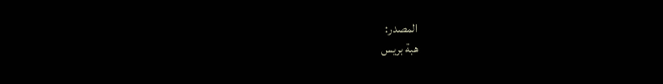المصدر:
هبة بريس